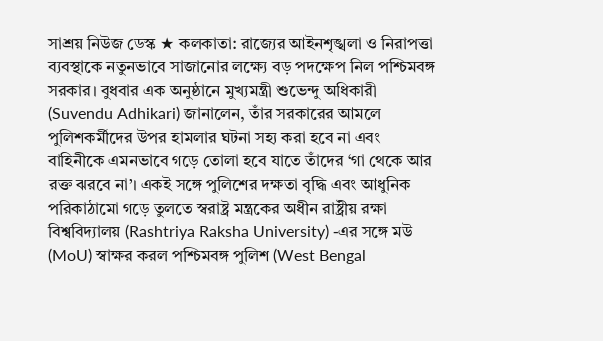সাশ্রয় নিউজ ডেস্ক ★ কলকাতা: রাজ্যের আইনশৃঙ্খলা ও নিরাপত্তা ব্যবস্থাকে নতুনভাবে সাজানোর লক্ষ্যে বড় পদক্ষেপ নিল পশ্চিমবঙ্গ সরকার। বুধবার এক অনুষ্ঠানে মুখ্যমন্ত্রী শুভেন্দু অধিকারী (Suvendu Adhikari) জানালেন, তাঁর সরকারের আমলে পুলিশকর্মীদের উপর হামলার ঘটনা সহ্য করা হবে না এবং বাহিনীকে এমনভাবে গড়ে তোলা হবে যাতে তাঁদের ‘গা থেকে আর রক্ত ঝরবে না’। একই সঙ্গে পুলিশের দক্ষতা বৃদ্ধি এবং আধুনিক পরিকাঠামো গড়ে তুলতে স্বরাষ্ট্র মন্ত্রকের অধীন রাষ্ট্রীয় রক্ষা বিশ্ববিদ্যালয় (Rashtriya Raksha University) -এর সঙ্গে মউ (MoU) স্বাক্ষর করল পশ্চিমবঙ্গ পুলিশ (West Bengal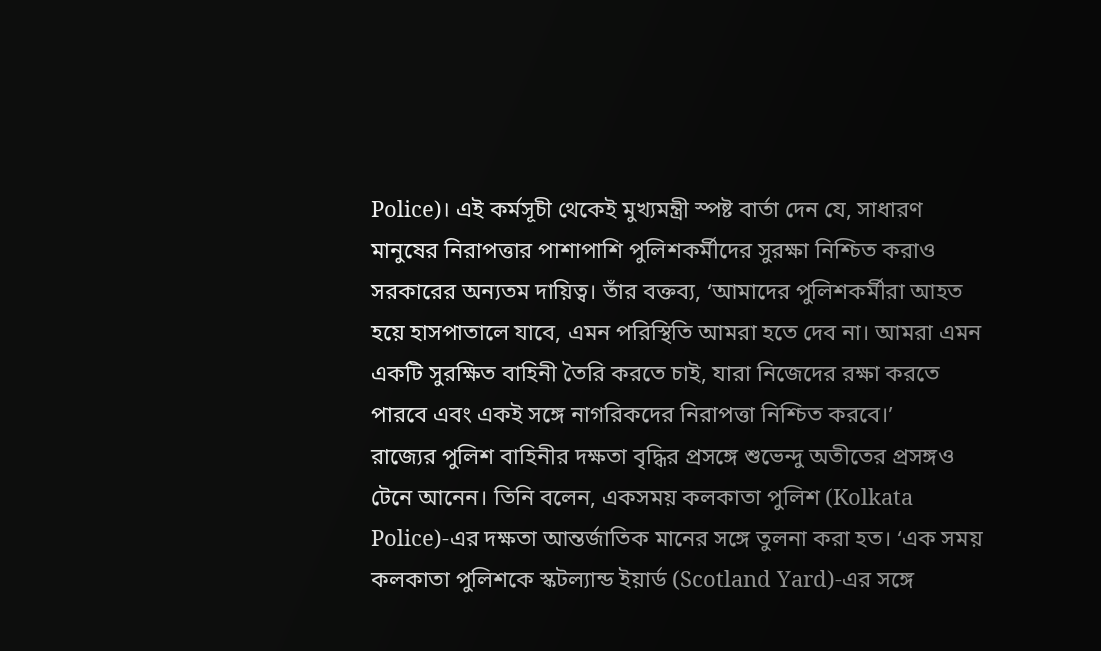Police)। এই কর্মসূচী থেকেই মুখ্যমন্ত্রী স্পষ্ট বার্তা দেন যে, সাধারণ মানুষের নিরাপত্তার পাশাপাশি পুলিশকর্মীদের সুরক্ষা নিশ্চিত করাও সরকারের অন্যতম দায়িত্ব। তাঁর বক্তব্য, ‘আমাদের পুলিশকর্মীরা আহত হয়ে হাসপাতালে যাবে, এমন পরিস্থিতি আমরা হতে দেব না। আমরা এমন একটি সুরক্ষিত বাহিনী তৈরি করতে চাই, যারা নিজেদের রক্ষা করতে পারবে এবং একই সঙ্গে নাগরিকদের নিরাপত্তা নিশ্চিত করবে।’
রাজ্যের পুলিশ বাহিনীর দক্ষতা বৃদ্ধির প্রসঙ্গে শুভেন্দু অতীতের প্রসঙ্গও টেনে আনেন। তিনি বলেন, একসময় কলকাতা পুলিশ (Kolkata Police)-এর দক্ষতা আন্তর্জাতিক মানের সঙ্গে তুলনা করা হত। ‘এক সময় কলকাতা পুলিশকে স্কটল্যান্ড ইয়ার্ড (Scotland Yard)-এর সঙ্গে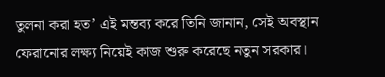তুলনা করা হত’ এই মন্তব্য করে তিনি জানান, সেই অবস্থান ফেরানোর লক্ষ্য নিয়েই কাজ শুরু করেছে নতুন সরকার।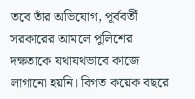তবে তাঁর অভিযোগ, পূর্ববর্তী সরকারের আমলে পুলিশের দক্ষতাকে যথাযথভাবে কাজে লাগানো হয়নি। বিগত কয়েক বছরে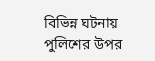বিভিন্ন ঘটনায় পুলিশের উপর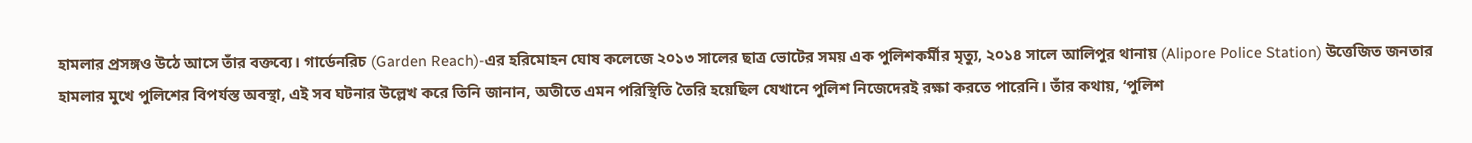হামলার প্রসঙ্গও উঠে আসে তাঁর বক্তব্যে। গার্ডেনরিচ (Garden Reach)-এর হরিমোহন ঘোষ কলেজে ২০১৩ সালের ছাত্র ভোটের সময় এক পুলিশকর্মীর মৃত্যু, ২০১৪ সালে আলিপুর থানায় (Alipore Police Station) উত্তেজিত জনতার হামলার মুখে পুলিশের বিপর্যস্ত অবস্থা, এই সব ঘটনার উল্লেখ করে তিনি জানান, অতীতে এমন পরিস্থিতি তৈরি হয়েছিল যেখানে পুলিশ নিজেদেরই রক্ষা করতে পারেনি। তাঁর কথায়, ‘পুলিশ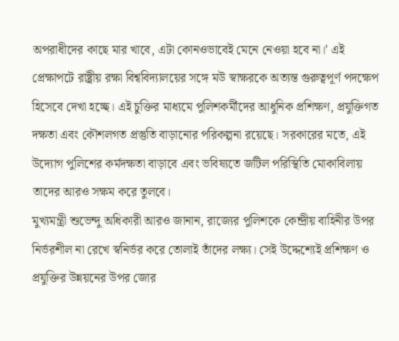অপরাধীদের কাছে মার খাবে, এটা কোনওভাবেই মেনে নেওয়া হবে না।’ এই প্রেক্ষাপটে রাষ্ট্রীয় রক্ষা বিশ্ববিদ্যালয়ের সঙ্গে মউ স্বাক্ষরকে অত্যন্ত গুরুত্বপূর্ণ পদক্ষেপ হিসেবে দেখা হচ্ছে। এই চুক্তির মাধ্যমে পুলিশকর্মীদের আধুনিক প্রশিক্ষণ, প্রযুক্তিগত দক্ষতা এবং কৌশলগত প্রস্তুতি বাড়ানোর পরিকল্পনা রয়েছে। সরকারের মতে, এই উদ্যোগ পুলিশের কর্মদক্ষতা বাড়াবে এবং ভবিষ্যতে জটিল পরিস্থিতি মোকাবিলায় তাদের আরও সক্ষম করে তুলবে।
মুখ্যমন্ত্রী শুভেন্দু অধিকারী আরও জানান, রাজ্যের পুলিশকে কেন্দ্রীয় বাহিনীর উপর নির্ভরশীল না রেখে স্বনির্ভর করে তোলাই তাঁদের লক্ষ্য। সেই উদ্দেশ্যেই প্রশিক্ষণ ও প্রযুক্তির উন্নয়নের উপর জোর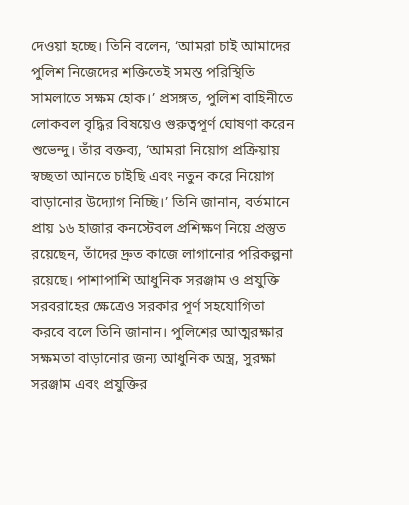দেওয়া হচ্ছে। তিনি বলেন, ‘আমরা চাই আমাদের পুলিশ নিজেদের শক্তিতেই সমস্ত পরিস্থিতি সামলাতে সক্ষম হোক।’ প্রসঙ্গত, পুলিশ বাহিনীতে লোকবল বৃদ্ধির বিষয়েও গুরুত্বপূর্ণ ঘোষণা করেন শুভেন্দু। তাঁর বক্তব্য, ‘আমরা নিয়োগ প্রক্রিয়ায় স্বচ্ছতা আনতে চাইছি এবং নতুন করে নিয়োগ বাড়ানোর উদ্যোগ নিচ্ছি।’ তিনি জানান, বর্তমানে প্রায় ১৬ হাজার কনস্টেবল প্রশিক্ষণ নিয়ে প্রস্তুত রয়েছেন, তাঁদের দ্রুত কাজে লাগানোর পরিকল্পনা রয়েছে। পাশাপাশি আধুনিক সরঞ্জাম ও প্রযুক্তি সরবরাহের ক্ষেত্রেও সরকার পূর্ণ সহযোগিতা করবে বলে তিনি জানান। পুলিশের আত্মরক্ষার সক্ষমতা বাড়ানোর জন্য আধুনিক অস্ত্র, সুরক্ষা সরঞ্জাম এবং প্রযুক্তির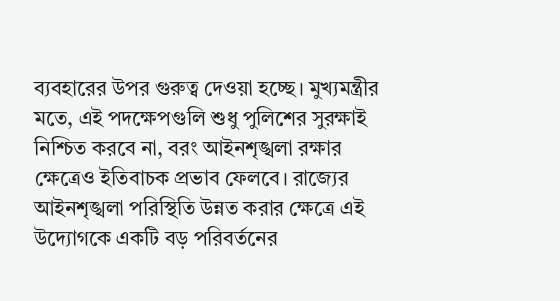ব্যবহারের উপর গুরুত্ব দেওয়া হচ্ছে। মুখ্যমন্ত্রীর মতে, এই পদক্ষেপগুলি শুধু পুলিশের সুরক্ষাই নিশ্চিত করবে না, বরং আইনশৃঙ্খলা রক্ষার ক্ষেত্রেও ইতিবাচক প্রভাব ফেলবে। রাজ্যের আইনশৃঙ্খলা পরিস্থিতি উন্নত করার ক্ষেত্রে এই উদ্যোগকে একটি বড় পরিবর্তনের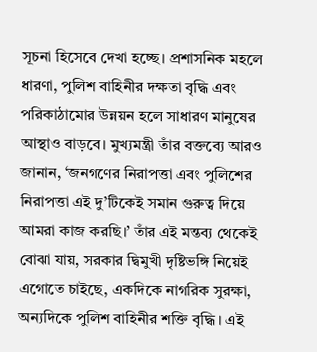সূচনা হিসেবে দেখা হচ্ছে। প্রশাসনিক মহলে ধারণা, পুলিশ বাহিনীর দক্ষতা বৃদ্ধি এবং পরিকাঠামোর উন্নয়ন হলে সাধারণ মানুষের আস্থাও বাড়বে। মুখ্যমন্ত্রী তাঁর বক্তব্যে আরও জানান, ‘জনগণের নিরাপত্তা এবং পুলিশের নিরাপত্তা এই দু’টিকেই সমান গুরুত্ব দিয়ে আমরা কাজ করছি।’ তাঁর এই মন্তব্য থেকেই বোঝা যায়, সরকার দ্বিমুখী দৃষ্টিভঙ্গি নিয়েই এগোতে চাইছে, একদিকে নাগরিক সুরক্ষা, অন্যদিকে পুলিশ বাহিনীর শক্তি বৃদ্ধি। এই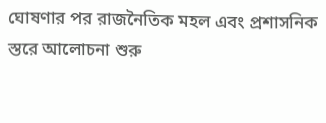ঘোষণার পর রাজনৈতিক মহল এবং প্রশাসনিক স্তরে আলোচনা শুরু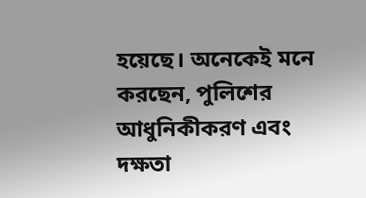হয়েছে। অনেকেই মনে করছেন, পুলিশের আধুনিকীকরণ এবং দক্ষতা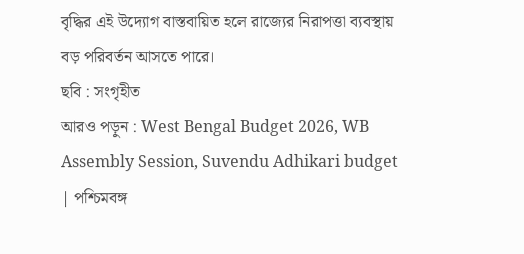বৃদ্ধির এই উদ্যোগ বাস্তবায়িত হলে রাজ্যের নিরাপত্তা ব্যবস্থায় বড় পরিবর্তন আসতে পারে।
ছবি : সংগৃহীত
আরও পড়ুন : West Bengal Budget 2026, WB Assembly Session, Suvendu Adhikari budget | পশ্চিমবঙ্গ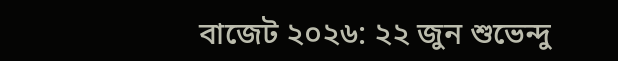বাজেট ২০২৬: ২২ জুন শুভেন্দু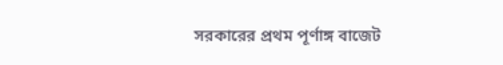সরকারের প্রথম পূর্ণাঙ্গ বাজেট